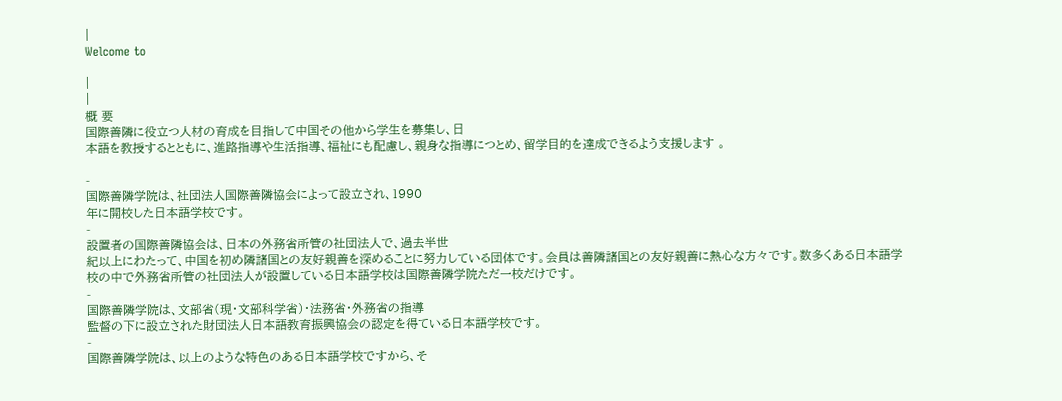|
Welcome to

|
|
概 要
国際善隣に役立つ人材の育成を目指して中国その他から学生を募集し、日
本語を教授するとともに、進路指導や生活指導、福祉にも配慮し、親身な指導につとめ、留学目的を達成できるよう支援します 。

-
国際善隣学院は、社団法人国際善隣協会によって設立され、1990
年に開校した日本語学校です。
-
設置者の国際善隣協会は、日本の外務省所管の社団法人で、過去半世
紀以上にわたって、中国を初め隣諸国との友好親善を深めることに努力している団体です。会員は善隣諸国との友好親善に熱心な方々です。数多くある日本語学
校の中で外務省所管の社団法人が設置している日本語学校は国際善隣学院ただ一校だけです。
-
国際善隣学院は、文部省(現・文部科学省)・法務省・外務省の指導
監督の下に設立された財団法人日本語教育振興協会の認定を得ている日本語学校です。
-
国際善隣学院は、以上のような特色のある日本語学校ですから、そ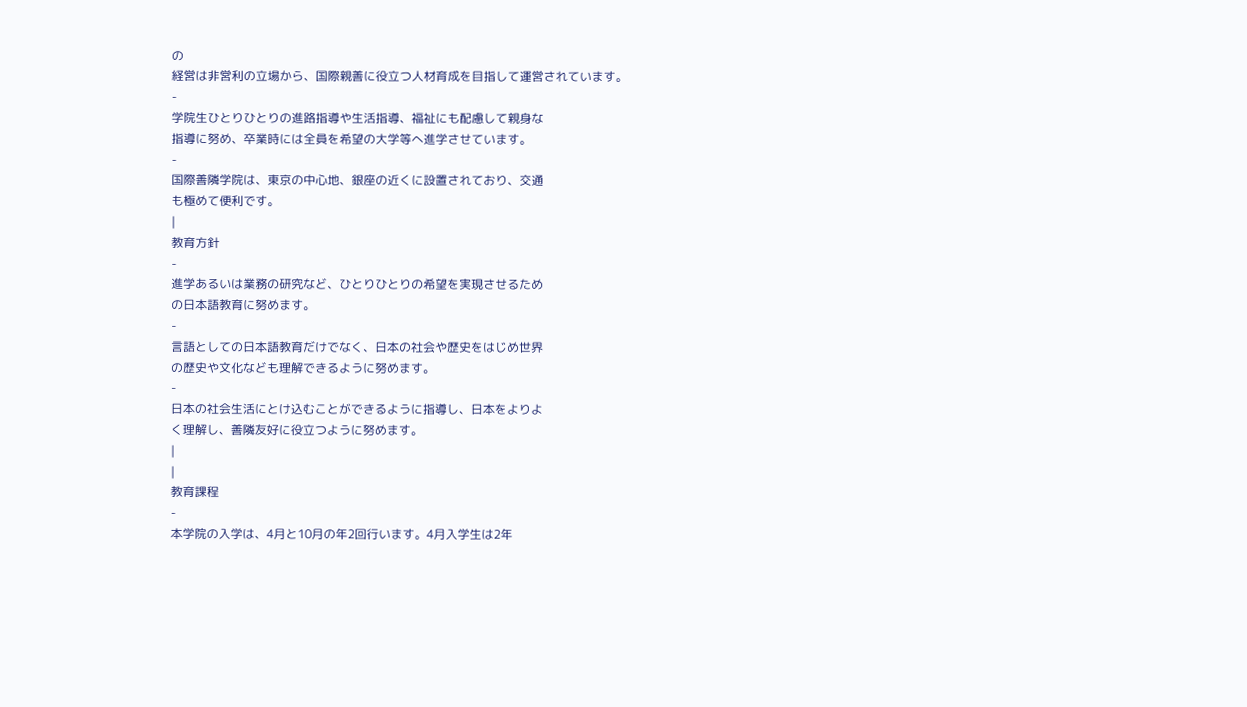の
経営は非営利の立場から、国際親善に役立つ人材育成を目指して運営されています。
-
学院生ひとりひとりの進路指導や生活指導、福祉にも配慮して親身な
指導に努め、卒業時には全員を希望の大学等へ進学させています。
-
国際善隣学院は、東京の中心地、銀座の近くに設置されており、交通
も極めて便利です。
|
教育方針
-
進学あるいは業務の研究など、ひとりひとりの希望を実現させるため
の日本語教育に努めます。
-
言語としての日本語教育だけでなく、日本の社会や歴史をはじめ世界
の歴史や文化なども理解できるように努めます。
-
日本の社会生活にとけ込むことができるように指導し、日本をよりよ
く理解し、善隣友好に役立つように努めます。
|
|
教育課程
-
本学院の入学は、4月と10月の年2回行います。4月入学生は2年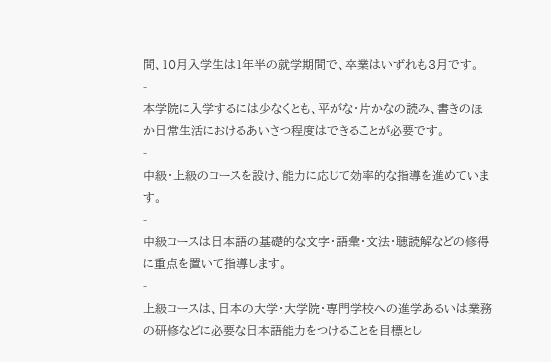間、10月入学生は1年半の就学期間で、卒業はいずれも3月です。
-
本学院に入学するには少なくとも、平がな・片かなの読み、書きのほ
か日常生活におけるあいさつ程度はできることが必要です。
-
中級・上級のコースを設け、能力に応じて効率的な指導を進めていま
す。
-
中級コースは日本語の基礎的な文字・語彙・文法・聴読解などの修得
に重点を置いて指導します。
-
上級コースは、日本の大学・大学院・専門学校への進学あるいは業務
の研修などに必要な日本語能力をつけることを目標とし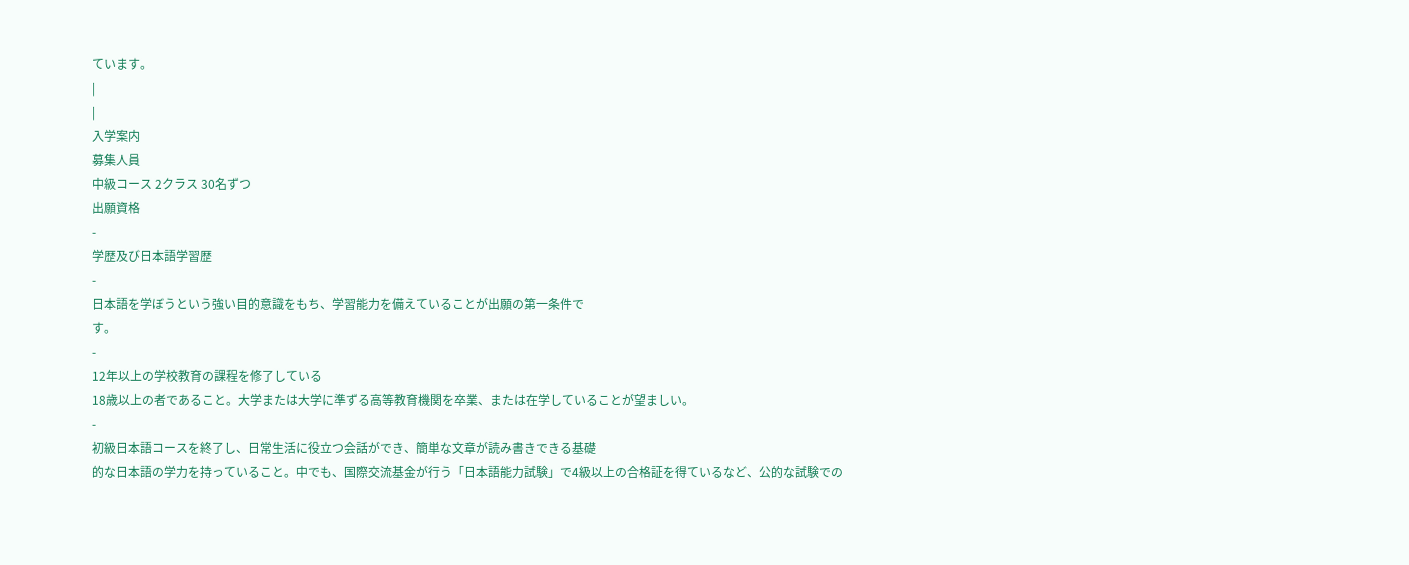ています。
|
|
入学案内
募集人員
中級コース 2クラス 30名ずつ
出願資格
-
学歴及び日本語学習歴
-
日本語を学ぼうという強い目的意識をもち、学習能力を備えていることが出願の第一条件で
す。
-
12年以上の学校教育の課程を修了している
18歳以上の者であること。大学または大学に準ずる高等教育機関を卒業、または在学していることが望ましい。
-
初級日本語コースを終了し、日常生活に役立つ会話ができ、簡単な文章が読み書きできる基礎
的な日本語の学力を持っていること。中でも、国際交流基金が行う「日本語能力試験」で4級以上の合格証を得ているなど、公的な試験での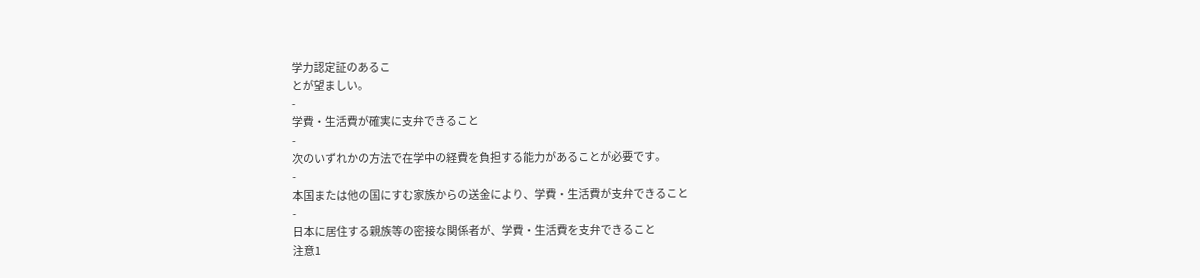学力認定証のあるこ
とが望ましい。
-
学費・生活費が確実に支弁できること
-
次のいずれかの方法で在学中の経費を負担する能力があることが必要です。
-
本国または他の国にすむ家族からの送金により、学費・生活費が支弁できること
-
日本に居住する親族等の密接な関係者が、学費・生活費を支弁できること
注意1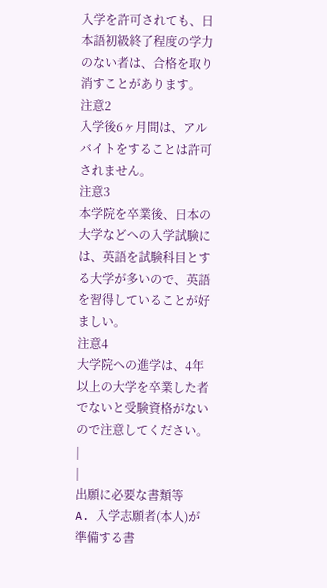入学を許可されても、日本語初級終了程度の学力のない者は、合格を取り消すことがあります。
注意2
入学後6ヶ月間は、アルバイトをすることは許可されません。
注意3
本学院を卒業後、日本の大学などへの入学試験には、英語を試験科目とする大学が多いので、英語を習得していることが好ましい。
注意4
大学院への進学は、4年以上の大学を卒業した者でないと受験資格がないので注意してください。
|
|
出願に必要な書類等
A. 入学志願者(本人)が準備する書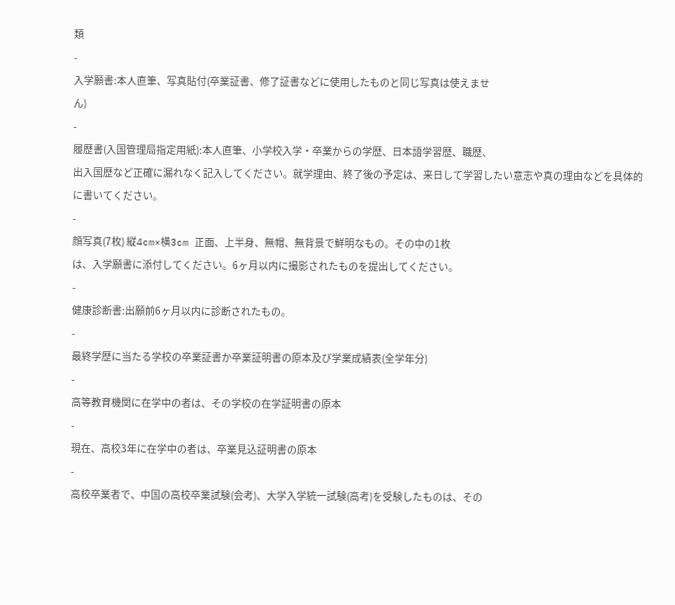類
-
入学願書:本人直筆、写真貼付(卒業証書、修了証書などに使用したものと同じ写真は使えませ
ん)
-
履歴書(入国管理局指定用紙):本人直筆、小学校入学・卒業からの学歴、日本語学習歴、職歴、
出入国歴など正確に漏れなく記入してください。就学理由、終了後の予定は、来日して学習したい意志や真の理由などを具体的に書いてください。
-
顔写真(7枚) 縦4cm×横3cm 正面、上半身、無帽、無背景で鮮明なもの。その中の1枚
は、入学願書に添付してください。6ヶ月以内に撮影されたものを提出してください。
-
健康診断書:出願前6ヶ月以内に診断されたもの。
-
最終学歴に当たる学校の卒業証書か卒業証明書の原本及び学業成績表(全学年分)
-
高等教育機関に在学中の者は、その学校の在学証明書の原本
-
現在、高校3年に在学中の者は、卒業見込証明書の原本
-
高校卒業者で、中国の高校卒業試験(会考)、大学入学統一試験(高考)を受験したものは、その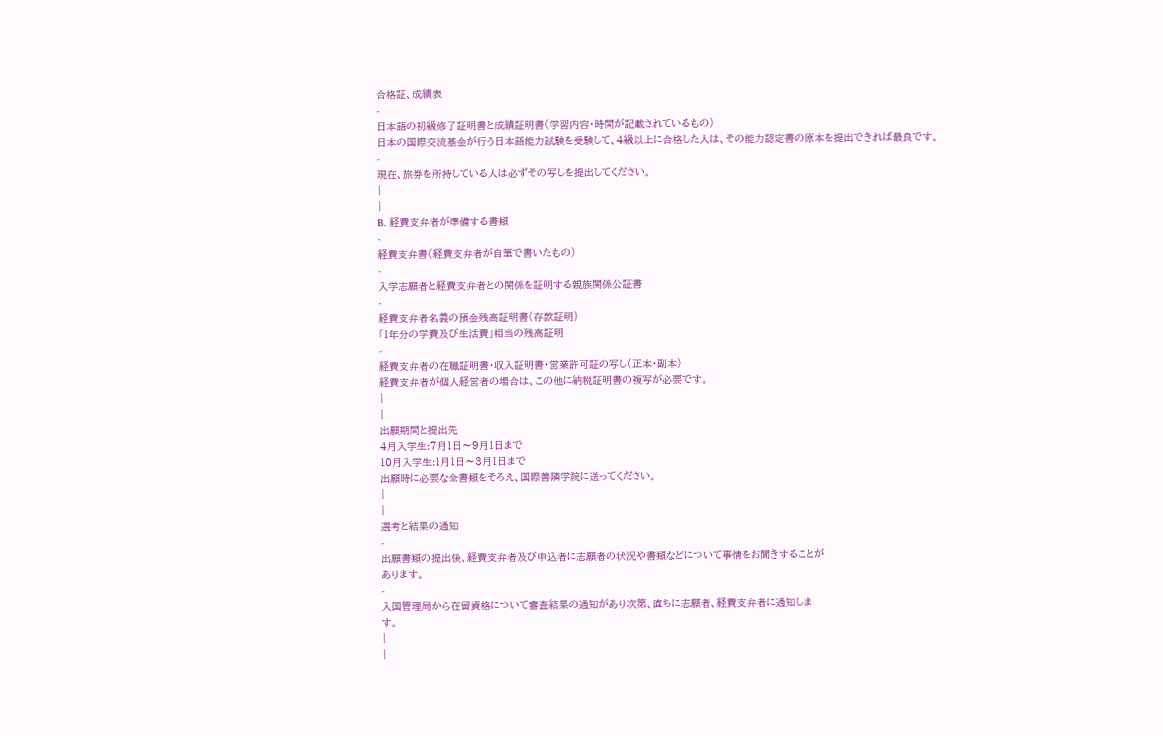合格証、成績表
-
日本語の初級修了証明書と成績証明書(学習内容・時間が記載されているもの)
日本の国際交流基金が行う日本語能力試験を受験して、4級以上に合格した人は、その能力認定書の原本を提出できれば最良です。
-
現在、旅券を所持している人は必ずその写しを提出してください。
|
|
B. 経費支弁者が準備する書類
-
経費支弁書(経費支弁者が自筆で書いたもの)
-
入学志願者と経費支弁者との関係を証明する親族関係公証書
-
経費支弁者名義の預金残高証明書(存款証明)
「1年分の学費及び生活費」相当の残高証明
-
経費支弁者の在職証明書・収入証明書・営業許可証の写し(正本・副本)
経費支弁者が個人経営者の場合は、この他に納税証明書の複写が必要です。
|
|
出願期間と提出先
4月入学生:7月1日〜9月1日まで
10月入学生:1月1日〜3月1日まで
出願時に必要な全書類をそろえ、国際善隣学院に送ってください。
|
|
選考と結果の通知
-
出願書類の提出後、経費支弁者及び申込者に志願者の状況や書類などについて事情をお聞きすることが
あります。
-
入国管理局から在留資格について審査結果の通知があり次第、直ちに志願者、経費支弁者に通知しま
す。
|
|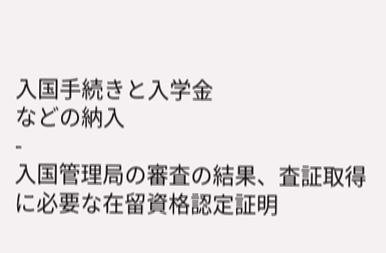入国手続きと入学金
などの納入
-
入国管理局の審査の結果、査証取得に必要な在留資格認定証明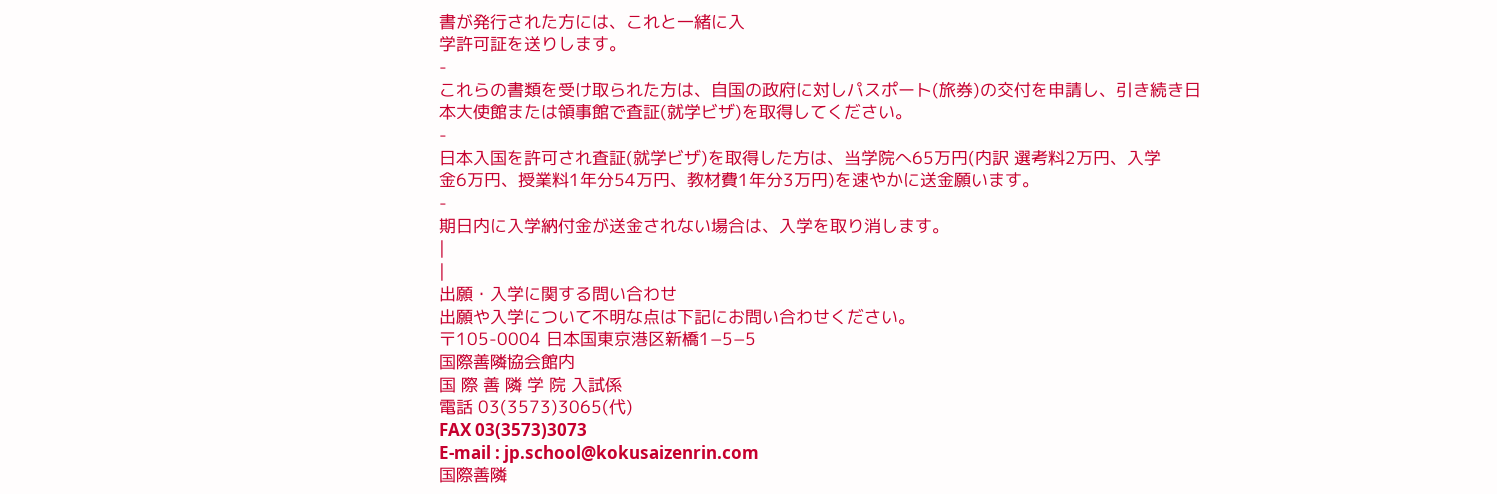書が発行された方には、これと一緒に入
学許可証を送りします。
-
これらの書類を受け取られた方は、自国の政府に対しパスポート(旅券)の交付を申請し、引き続き日
本大使館または領事館で査証(就学ビザ)を取得してください。
-
日本入国を許可され査証(就学ビザ)を取得した方は、当学院へ65万円(内訳 選考料2万円、入学
金6万円、授業料1年分54万円、教材費1年分3万円)を速やかに送金願います。
-
期日内に入学納付金が送金されない場合は、入学を取り消します。
|
|
出願・入学に関する問い合わせ
出願や入学について不明な点は下記にお問い合わせください。
〒105-0004 日本国東京港区新橋1−5−5
国際善隣協会館内
国 際 善 隣 学 院 入試係
電話 03(3573)3065(代)
FAX 03(3573)3073
E-mail : jp.school@kokusaizenrin.com
国際善隣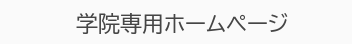学院専用ホームページ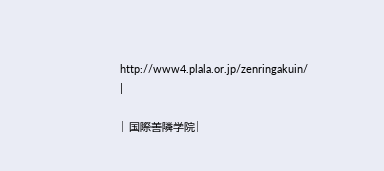http://www4.plala.or.jp/zenringakuin/
|

| 国際善隣学院|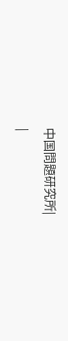中国問題研究所|
|